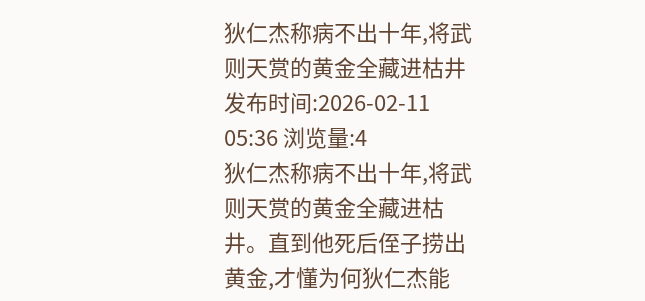狄仁杰称病不出十年,将武则天赏的黄金全藏进枯井
发布时间:2026-02-11 05:36 浏览量:4
狄仁杰称病不出十年,将武则天赏的黄金全藏进枯井。直到他死后侄子捞出黄金,才懂为何狄仁杰能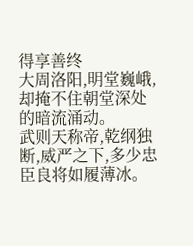得享善终
大周洛阳,明堂巍峨,却掩不住朝堂深处的暗流涌动。
武则天称帝,乾纲独断,威严之下,多少忠臣良将如履薄冰。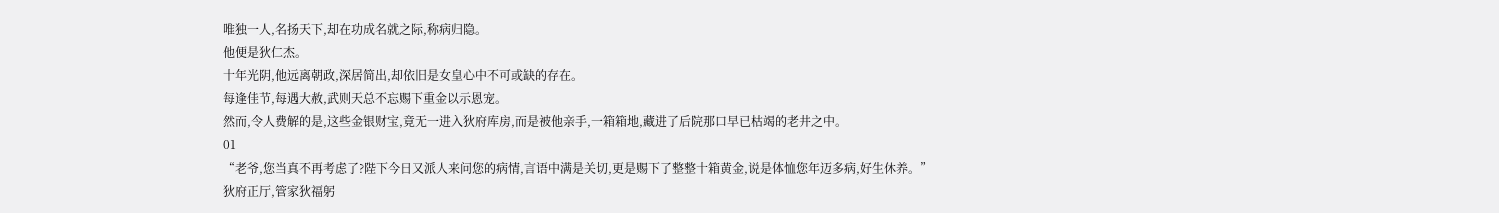唯独一人,名扬天下,却在功成名就之际,称病归隐。
他便是狄仁杰。
十年光阴,他远离朝政,深居简出,却依旧是女皇心中不可或缺的存在。
每逢佳节,每遇大赦,武则天总不忘赐下重金以示恩宠。
然而,令人费解的是,这些金银财宝,竟无一进入狄府库房,而是被他亲手,一箱箱地,藏进了后院那口早已枯竭的老井之中。
01
“老爷,您当真不再考虑了?陛下今日又派人来问您的病情,言语中满是关切,更是赐下了整整十箱黄金,说是体恤您年迈多病,好生休养。”
狄府正厅,管家狄福躬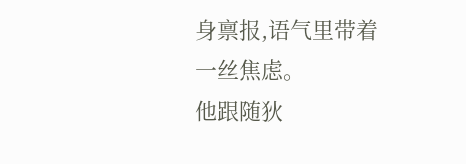身禀报,语气里带着一丝焦虑。
他跟随狄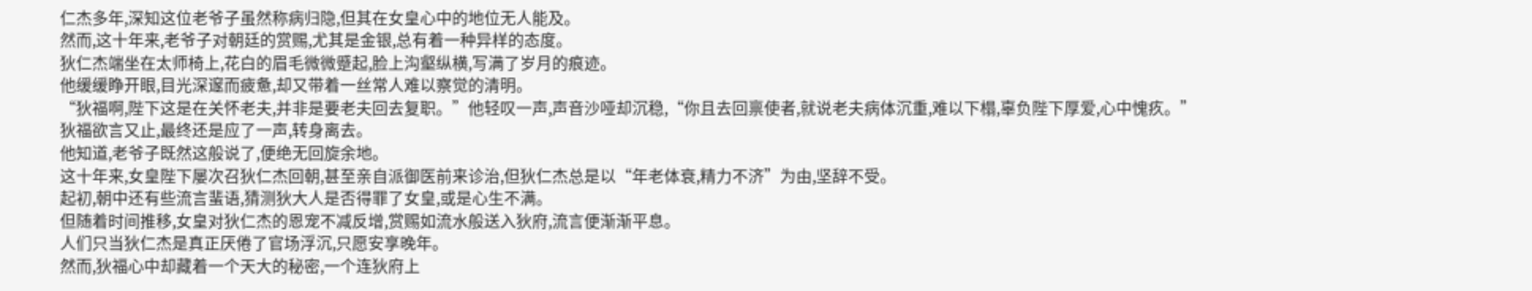仁杰多年,深知这位老爷子虽然称病归隐,但其在女皇心中的地位无人能及。
然而,这十年来,老爷子对朝廷的赏赐,尤其是金银,总有着一种异样的态度。
狄仁杰端坐在太师椅上,花白的眉毛微微蹙起,脸上沟壑纵横,写满了岁月的痕迹。
他缓缓睁开眼,目光深邃而疲惫,却又带着一丝常人难以察觉的清明。
“狄福啊,陛下这是在关怀老夫,并非是要老夫回去复职。”他轻叹一声,声音沙哑却沉稳,“你且去回禀使者,就说老夫病体沉重,难以下榻,辜负陛下厚爱,心中愧疚。”
狄福欲言又止,最终还是应了一声,转身离去。
他知道,老爷子既然这般说了,便绝无回旋余地。
这十年来,女皇陛下屡次召狄仁杰回朝,甚至亲自派御医前来诊治,但狄仁杰总是以“年老体衰,精力不济”为由,坚辞不受。
起初,朝中还有些流言蜚语,猜测狄大人是否得罪了女皇,或是心生不满。
但随着时间推移,女皇对狄仁杰的恩宠不减反增,赏赐如流水般送入狄府,流言便渐渐平息。
人们只当狄仁杰是真正厌倦了官场浮沉,只愿安享晚年。
然而,狄福心中却藏着一个天大的秘密,一个连狄府上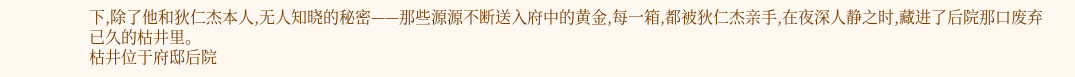下,除了他和狄仁杰本人,无人知晓的秘密——那些源源不断送入府中的黄金,每一箱,都被狄仁杰亲手,在夜深人静之时,藏进了后院那口废弃已久的枯井里。
枯井位于府邸后院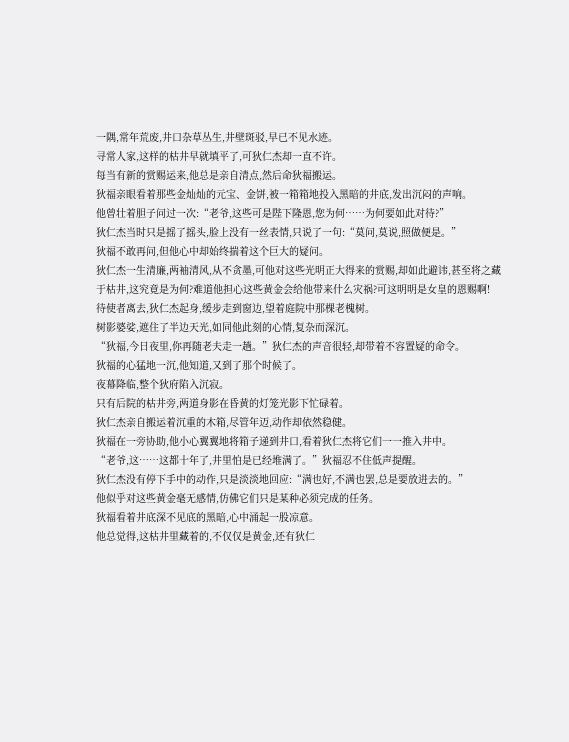一隅,常年荒废,井口杂草丛生,井壁斑驳,早已不见水迹。
寻常人家,这样的枯井早就填平了,可狄仁杰却一直不许。
每当有新的赏赐运来,他总是亲自清点,然后命狄福搬运。
狄福亲眼看着那些金灿灿的元宝、金饼,被一箱箱地投入黑暗的井底,发出沉闷的声响。
他曾壮着胆子问过一次:“老爷,这些可是陛下隆恩,您为何……为何要如此对待?”
狄仁杰当时只是摇了摇头,脸上没有一丝表情,只说了一句:“莫问,莫说,照做便是。”
狄福不敢再问,但他心中却始终揣着这个巨大的疑问。
狄仁杰一生清廉,两袖清风,从不贪墨,可他对这些光明正大得来的赏赐,却如此避讳,甚至将之藏于枯井,这究竟是为何?难道他担心这些黄金会给他带来什么灾祸?可这明明是女皇的恩赐啊!
待使者离去,狄仁杰起身,缓步走到窗边,望着庭院中那棵老槐树。
树影婆娑,遮住了半边天光,如同他此刻的心情,复杂而深沉。
“狄福,今日夜里,你再随老夫走一趟。”狄仁杰的声音很轻,却带着不容置疑的命令。
狄福的心猛地一沉,他知道,又到了那个时候了。
夜幕降临,整个狄府陷入沉寂。
只有后院的枯井旁,两道身影在昏黄的灯笼光影下忙碌着。
狄仁杰亲自搬运着沉重的木箱,尽管年迈,动作却依然稳健。
狄福在一旁协助,他小心翼翼地将箱子递到井口,看着狄仁杰将它们一一推入井中。
“老爷,这……这都十年了,井里怕是已经堆满了。”狄福忍不住低声提醒。
狄仁杰没有停下手中的动作,只是淡淡地回应:“满也好,不满也罢,总是要放进去的。”
他似乎对这些黄金毫无感情,仿佛它们只是某种必须完成的任务。
狄福看着井底深不见底的黑暗,心中涌起一股凉意。
他总觉得,这枯井里藏着的,不仅仅是黄金,还有狄仁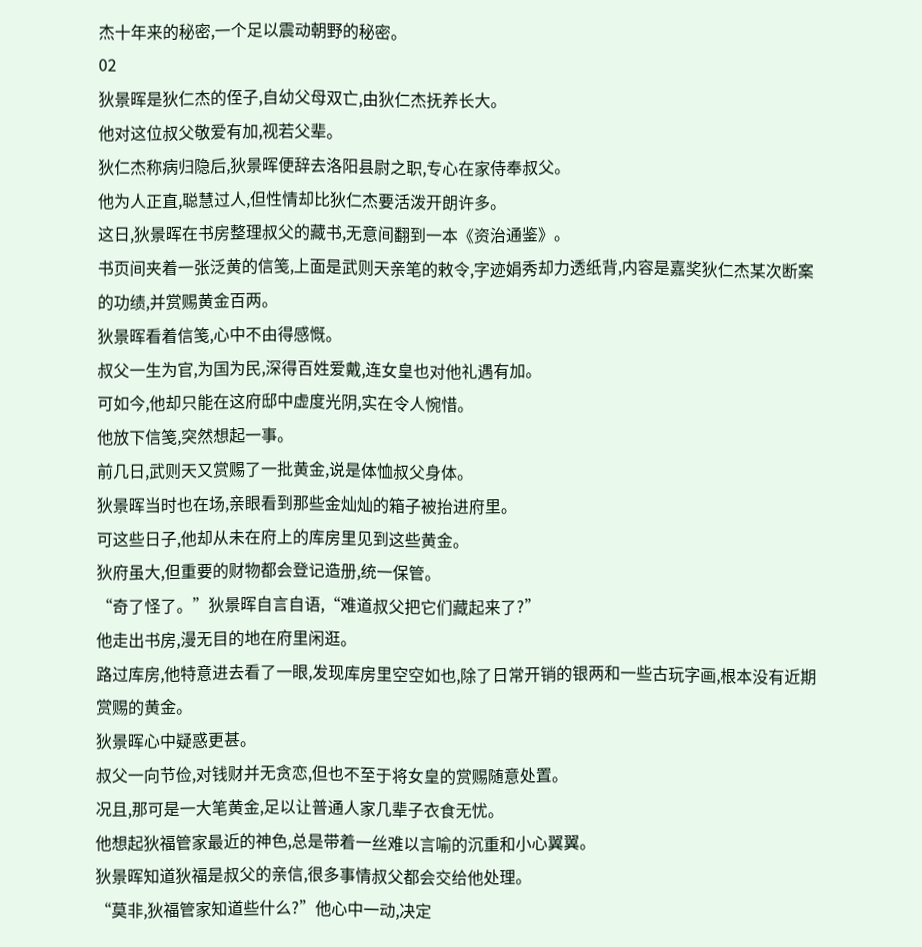杰十年来的秘密,一个足以震动朝野的秘密。
02
狄景晖是狄仁杰的侄子,自幼父母双亡,由狄仁杰抚养长大。
他对这位叔父敬爱有加,视若父辈。
狄仁杰称病归隐后,狄景晖便辞去洛阳县尉之职,专心在家侍奉叔父。
他为人正直,聪慧过人,但性情却比狄仁杰要活泼开朗许多。
这日,狄景晖在书房整理叔父的藏书,无意间翻到一本《资治通鉴》。
书页间夹着一张泛黄的信笺,上面是武则天亲笔的敕令,字迹娟秀却力透纸背,内容是嘉奖狄仁杰某次断案的功绩,并赏赐黄金百两。
狄景晖看着信笺,心中不由得感慨。
叔父一生为官,为国为民,深得百姓爱戴,连女皇也对他礼遇有加。
可如今,他却只能在这府邸中虚度光阴,实在令人惋惜。
他放下信笺,突然想起一事。
前几日,武则天又赏赐了一批黄金,说是体恤叔父身体。
狄景晖当时也在场,亲眼看到那些金灿灿的箱子被抬进府里。
可这些日子,他却从未在府上的库房里见到这些黄金。
狄府虽大,但重要的财物都会登记造册,统一保管。
“奇了怪了。”狄景晖自言自语,“难道叔父把它们藏起来了?”
他走出书房,漫无目的地在府里闲逛。
路过库房,他特意进去看了一眼,发现库房里空空如也,除了日常开销的银两和一些古玩字画,根本没有近期赏赐的黄金。
狄景晖心中疑惑更甚。
叔父一向节俭,对钱财并无贪恋,但也不至于将女皇的赏赐随意处置。
况且,那可是一大笔黄金,足以让普通人家几辈子衣食无忧。
他想起狄福管家最近的神色,总是带着一丝难以言喻的沉重和小心翼翼。
狄景晖知道狄福是叔父的亲信,很多事情叔父都会交给他处理。
“莫非,狄福管家知道些什么?”他心中一动,决定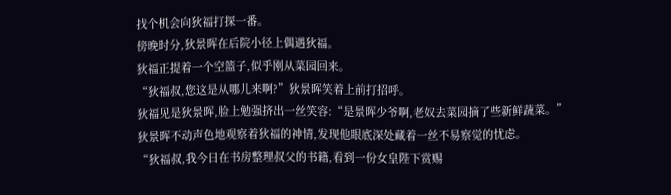找个机会向狄福打探一番。
傍晚时分,狄景晖在后院小径上偶遇狄福。
狄福正提着一个空篮子,似乎刚从菜园回来。
“狄福叔,您这是从哪儿来啊?”狄景晖笑着上前打招呼。
狄福见是狄景晖,脸上勉强挤出一丝笑容:“是景晖少爷啊,老奴去菜园摘了些新鲜蔬菜。”
狄景晖不动声色地观察着狄福的神情,发现他眼底深处藏着一丝不易察觉的忧虑。
“狄福叔,我今日在书房整理叔父的书籍,看到一份女皇陛下赏赐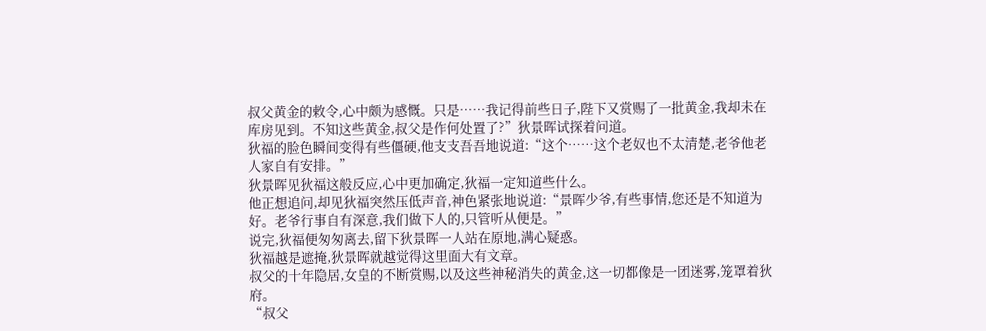叔父黄金的敕令,心中颇为感慨。只是……我记得前些日子,陛下又赏赐了一批黄金,我却未在库房见到。不知这些黄金,叔父是作何处置了?”狄景晖试探着问道。
狄福的脸色瞬间变得有些僵硬,他支支吾吾地说道:“这个……这个老奴也不太清楚,老爷他老人家自有安排。”
狄景晖见狄福这般反应,心中更加确定,狄福一定知道些什么。
他正想追问,却见狄福突然压低声音,神色紧张地说道:“景晖少爷,有些事情,您还是不知道为好。老爷行事自有深意,我们做下人的,只管听从便是。”
说完,狄福便匆匆离去,留下狄景晖一人站在原地,满心疑惑。
狄福越是遮掩,狄景晖就越觉得这里面大有文章。
叔父的十年隐居,女皇的不断赏赐,以及这些神秘消失的黄金,这一切都像是一团迷雾,笼罩着狄府。
“叔父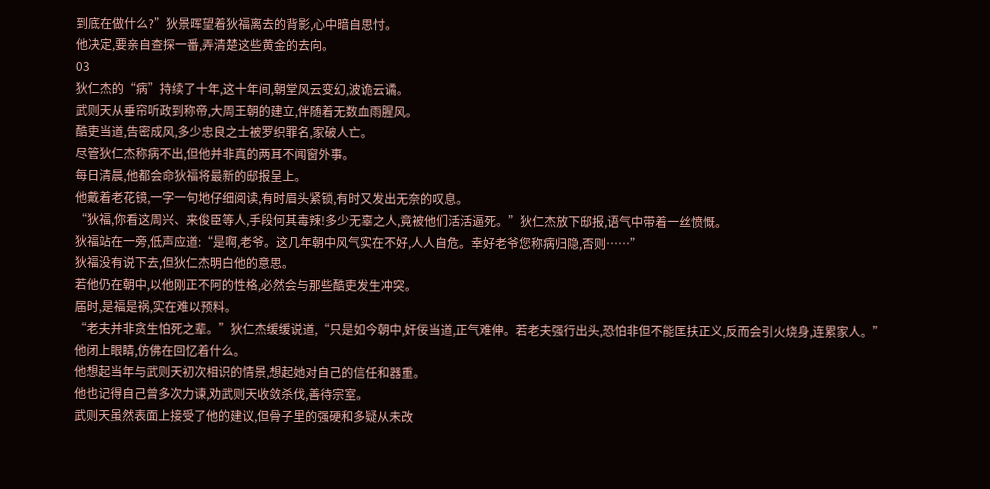到底在做什么?”狄景晖望着狄福离去的背影,心中暗自思忖。
他决定,要亲自查探一番,弄清楚这些黄金的去向。
03
狄仁杰的“病”持续了十年,这十年间,朝堂风云变幻,波诡云谲。
武则天从垂帘听政到称帝,大周王朝的建立,伴随着无数血雨腥风。
酷吏当道,告密成风,多少忠良之士被罗织罪名,家破人亡。
尽管狄仁杰称病不出,但他并非真的两耳不闻窗外事。
每日清晨,他都会命狄福将最新的邸报呈上。
他戴着老花镜,一字一句地仔细阅读,有时眉头紧锁,有时又发出无奈的叹息。
“狄福,你看这周兴、来俊臣等人,手段何其毒辣!多少无辜之人,竟被他们活活逼死。”狄仁杰放下邸报,语气中带着一丝愤慨。
狄福站在一旁,低声应道:“是啊,老爷。这几年朝中风气实在不好,人人自危。幸好老爷您称病归隐,否则……”
狄福没有说下去,但狄仁杰明白他的意思。
若他仍在朝中,以他刚正不阿的性格,必然会与那些酷吏发生冲突。
届时,是福是祸,实在难以预料。
“老夫并非贪生怕死之辈。”狄仁杰缓缓说道,“只是如今朝中,奸佞当道,正气难伸。若老夫强行出头,恐怕非但不能匡扶正义,反而会引火烧身,连累家人。”
他闭上眼睛,仿佛在回忆着什么。
他想起当年与武则天初次相识的情景,想起她对自己的信任和器重。
他也记得自己曾多次力谏,劝武则天收敛杀伐,善待宗室。
武则天虽然表面上接受了他的建议,但骨子里的强硬和多疑从未改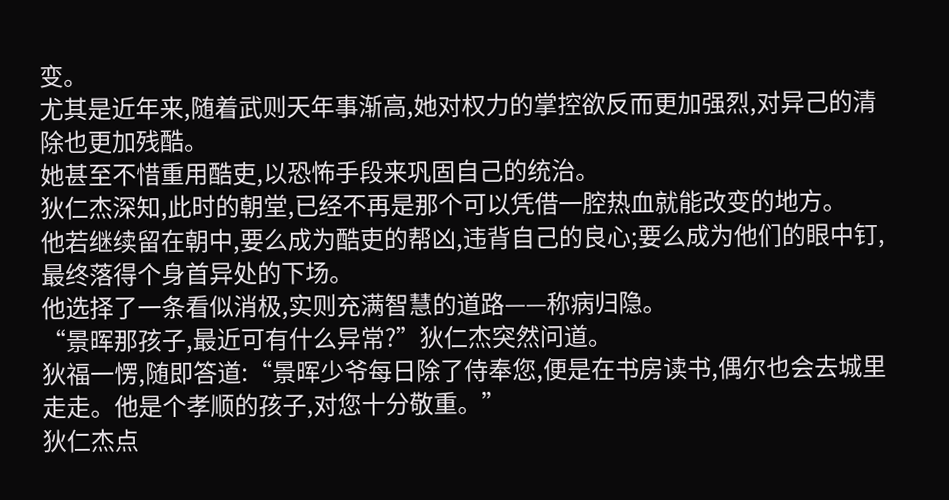变。
尤其是近年来,随着武则天年事渐高,她对权力的掌控欲反而更加强烈,对异己的清除也更加残酷。
她甚至不惜重用酷吏,以恐怖手段来巩固自己的统治。
狄仁杰深知,此时的朝堂,已经不再是那个可以凭借一腔热血就能改变的地方。
他若继续留在朝中,要么成为酷吏的帮凶,违背自己的良心;要么成为他们的眼中钉,最终落得个身首异处的下场。
他选择了一条看似消极,实则充满智慧的道路——称病归隐。
“景晖那孩子,最近可有什么异常?”狄仁杰突然问道。
狄福一愣,随即答道:“景晖少爷每日除了侍奉您,便是在书房读书,偶尔也会去城里走走。他是个孝顺的孩子,对您十分敬重。”
狄仁杰点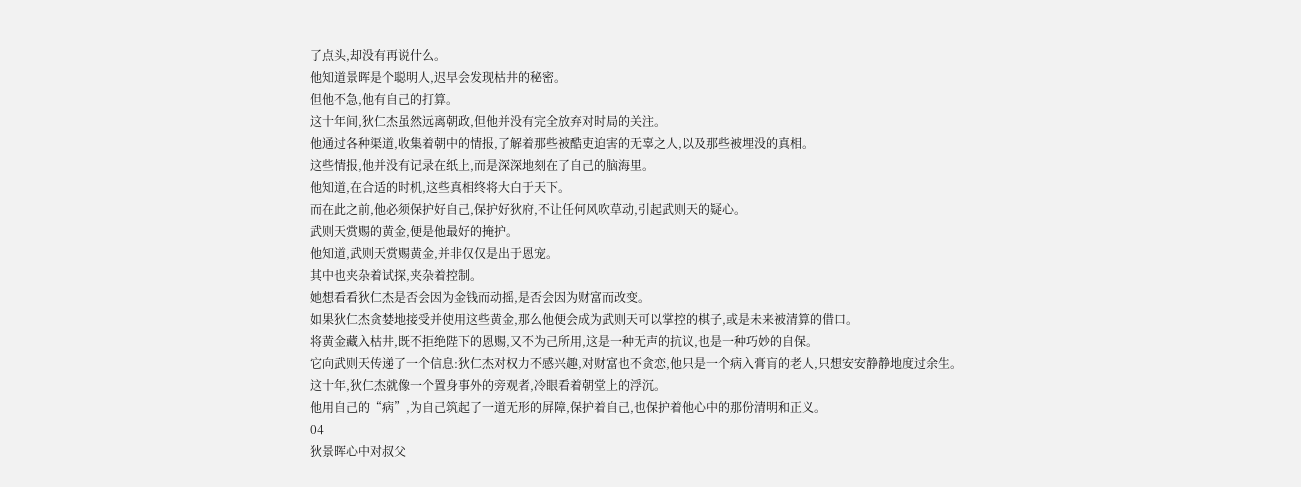了点头,却没有再说什么。
他知道景晖是个聪明人,迟早会发现枯井的秘密。
但他不急,他有自己的打算。
这十年间,狄仁杰虽然远离朝政,但他并没有完全放弃对时局的关注。
他通过各种渠道,收集着朝中的情报,了解着那些被酷吏迫害的无辜之人,以及那些被埋没的真相。
这些情报,他并没有记录在纸上,而是深深地刻在了自己的脑海里。
他知道,在合适的时机,这些真相终将大白于天下。
而在此之前,他必须保护好自己,保护好狄府,不让任何风吹草动,引起武则天的疑心。
武则天赏赐的黄金,便是他最好的掩护。
他知道,武则天赏赐黄金,并非仅仅是出于恩宠。
其中也夹杂着试探,夹杂着控制。
她想看看狄仁杰是否会因为金钱而动摇,是否会因为财富而改变。
如果狄仁杰贪婪地接受并使用这些黄金,那么他便会成为武则天可以掌控的棋子,或是未来被清算的借口。
将黄金藏入枯井,既不拒绝陛下的恩赐,又不为己所用,这是一种无声的抗议,也是一种巧妙的自保。
它向武则天传递了一个信息:狄仁杰对权力不感兴趣,对财富也不贪恋,他只是一个病入膏肓的老人,只想安安静静地度过余生。
这十年,狄仁杰就像一个置身事外的旁观者,冷眼看着朝堂上的浮沉。
他用自己的“病”,为自己筑起了一道无形的屏障,保护着自己,也保护着他心中的那份清明和正义。
04
狄景晖心中对叔父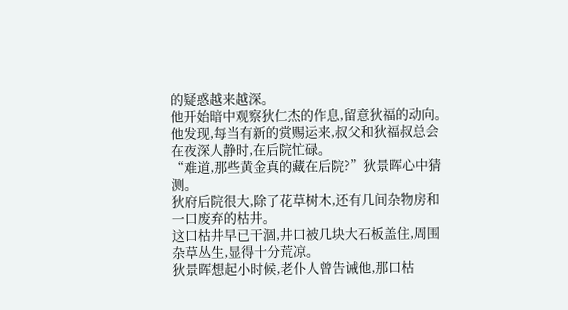的疑惑越来越深。
他开始暗中观察狄仁杰的作息,留意狄福的动向。
他发现,每当有新的赏赐运来,叔父和狄福叔总会在夜深人静时,在后院忙碌。
“难道,那些黄金真的藏在后院?”狄景晖心中猜测。
狄府后院很大,除了花草树木,还有几间杂物房和一口废弃的枯井。
这口枯井早已干涸,井口被几块大石板盖住,周围杂草丛生,显得十分荒凉。
狄景晖想起小时候,老仆人曾告诫他,那口枯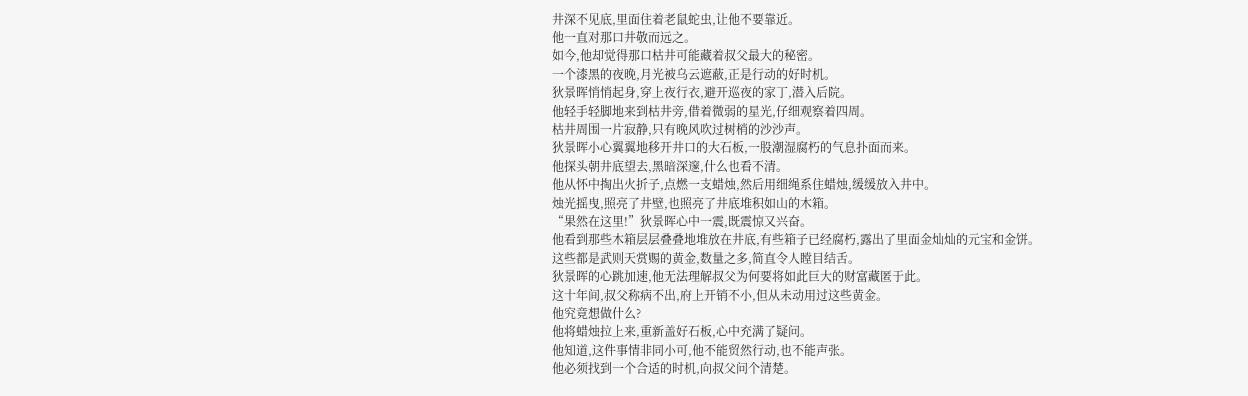井深不见底,里面住着老鼠蛇虫,让他不要靠近。
他一直对那口井敬而远之。
如今,他却觉得那口枯井可能藏着叔父最大的秘密。
一个漆黑的夜晚,月光被乌云遮蔽,正是行动的好时机。
狄景晖悄悄起身,穿上夜行衣,避开巡夜的家丁,潜入后院。
他轻手轻脚地来到枯井旁,借着微弱的星光,仔细观察着四周。
枯井周围一片寂静,只有晚风吹过树梢的沙沙声。
狄景晖小心翼翼地移开井口的大石板,一股潮湿腐朽的气息扑面而来。
他探头朝井底望去,黑暗深邃,什么也看不清。
他从怀中掏出火折子,点燃一支蜡烛,然后用细绳系住蜡烛,缓缓放入井中。
烛光摇曳,照亮了井壁,也照亮了井底堆积如山的木箱。
“果然在这里!”狄景晖心中一震,既震惊又兴奋。
他看到那些木箱层层叠叠地堆放在井底,有些箱子已经腐朽,露出了里面金灿灿的元宝和金饼。
这些都是武则天赏赐的黄金,数量之多,简直令人瞠目结舌。
狄景晖的心跳加速,他无法理解叔父为何要将如此巨大的财富藏匿于此。
这十年间,叔父称病不出,府上开销不小,但从未动用过这些黄金。
他究竟想做什么?
他将蜡烛拉上来,重新盖好石板,心中充满了疑问。
他知道,这件事情非同小可,他不能贸然行动,也不能声张。
他必须找到一个合适的时机,向叔父问个清楚。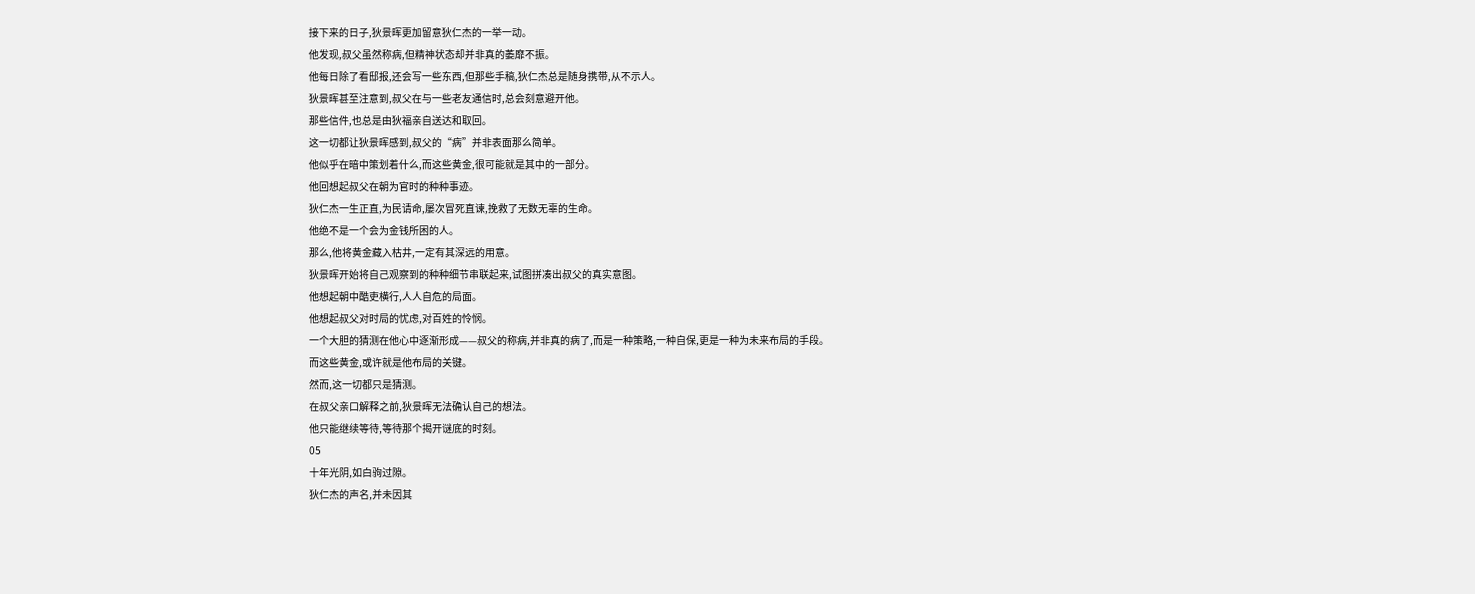接下来的日子,狄景晖更加留意狄仁杰的一举一动。
他发现,叔父虽然称病,但精神状态却并非真的萎靡不振。
他每日除了看邸报,还会写一些东西,但那些手稿,狄仁杰总是随身携带,从不示人。
狄景晖甚至注意到,叔父在与一些老友通信时,总会刻意避开他。
那些信件,也总是由狄福亲自送达和取回。
这一切都让狄景晖感到,叔父的“病”并非表面那么简单。
他似乎在暗中策划着什么,而这些黄金,很可能就是其中的一部分。
他回想起叔父在朝为官时的种种事迹。
狄仁杰一生正直,为民请命,屡次冒死直谏,挽救了无数无辜的生命。
他绝不是一个会为金钱所困的人。
那么,他将黄金藏入枯井,一定有其深远的用意。
狄景晖开始将自己观察到的种种细节串联起来,试图拼凑出叔父的真实意图。
他想起朝中酷吏横行,人人自危的局面。
他想起叔父对时局的忧虑,对百姓的怜悯。
一个大胆的猜测在他心中逐渐形成——叔父的称病,并非真的病了,而是一种策略,一种自保,更是一种为未来布局的手段。
而这些黄金,或许就是他布局的关键。
然而,这一切都只是猜测。
在叔父亲口解释之前,狄景晖无法确认自己的想法。
他只能继续等待,等待那个揭开谜底的时刻。
05
十年光阴,如白驹过隙。
狄仁杰的声名,并未因其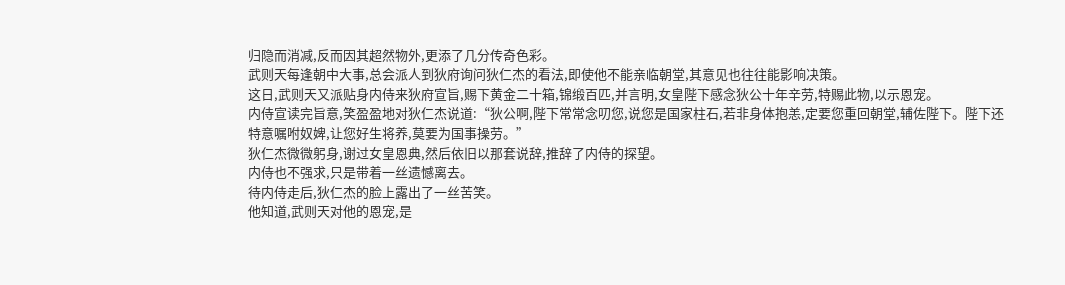归隐而消减,反而因其超然物外,更添了几分传奇色彩。
武则天每逢朝中大事,总会派人到狄府询问狄仁杰的看法,即使他不能亲临朝堂,其意见也往往能影响决策。
这日,武则天又派贴身内侍来狄府宣旨,赐下黄金二十箱,锦缎百匹,并言明,女皇陛下感念狄公十年辛劳,特赐此物,以示恩宠。
内侍宣读完旨意,笑盈盈地对狄仁杰说道:“狄公啊,陛下常常念叨您,说您是国家柱石,若非身体抱恙,定要您重回朝堂,辅佐陛下。陛下还特意嘱咐奴婢,让您好生将养,莫要为国事操劳。”
狄仁杰微微躬身,谢过女皇恩典,然后依旧以那套说辞,推辞了内侍的探望。
内侍也不强求,只是带着一丝遗憾离去。
待内侍走后,狄仁杰的脸上露出了一丝苦笑。
他知道,武则天对他的恩宠,是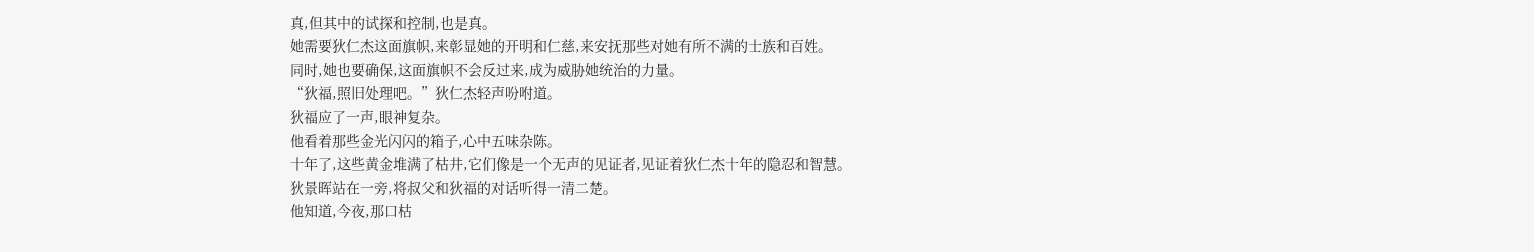真,但其中的试探和控制,也是真。
她需要狄仁杰这面旗帜,来彰显她的开明和仁慈,来安抚那些对她有所不满的士族和百姓。
同时,她也要确保,这面旗帜不会反过来,成为威胁她统治的力量。
“狄福,照旧处理吧。”狄仁杰轻声吩咐道。
狄福应了一声,眼神复杂。
他看着那些金光闪闪的箱子,心中五味杂陈。
十年了,这些黄金堆满了枯井,它们像是一个无声的见证者,见证着狄仁杰十年的隐忍和智慧。
狄景晖站在一旁,将叔父和狄福的对话听得一清二楚。
他知道,今夜,那口枯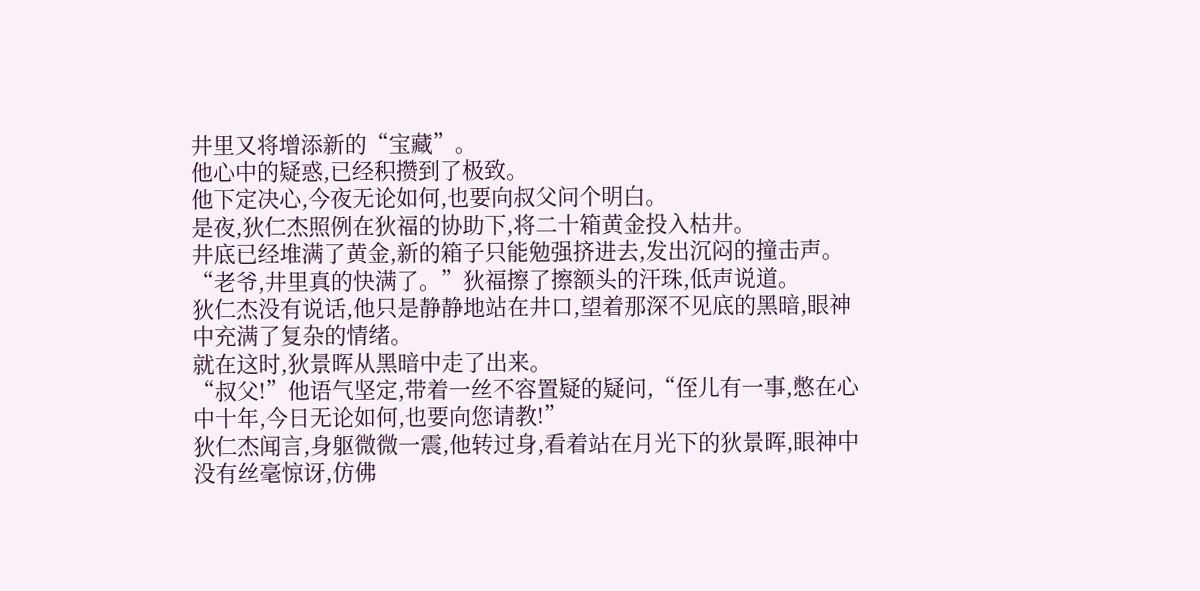井里又将增添新的“宝藏”。
他心中的疑惑,已经积攒到了极致。
他下定决心,今夜无论如何,也要向叔父问个明白。
是夜,狄仁杰照例在狄福的协助下,将二十箱黄金投入枯井。
井底已经堆满了黄金,新的箱子只能勉强挤进去,发出沉闷的撞击声。
“老爷,井里真的快满了。”狄福擦了擦额头的汗珠,低声说道。
狄仁杰没有说话,他只是静静地站在井口,望着那深不见底的黑暗,眼神中充满了复杂的情绪。
就在这时,狄景晖从黑暗中走了出来。
“叔父!”他语气坚定,带着一丝不容置疑的疑问,“侄儿有一事,憋在心中十年,今日无论如何,也要向您请教!”
狄仁杰闻言,身躯微微一震,他转过身,看着站在月光下的狄景晖,眼神中没有丝毫惊讶,仿佛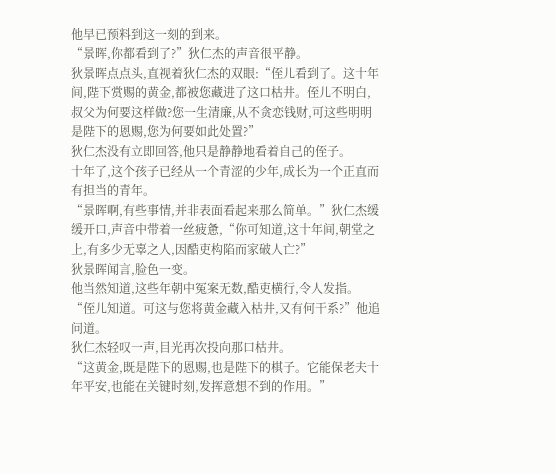他早已预料到这一刻的到来。
“景晖,你都看到了?”狄仁杰的声音很平静。
狄景晖点点头,直视着狄仁杰的双眼:“侄儿看到了。这十年间,陛下赏赐的黄金,都被您藏进了这口枯井。侄儿不明白,叔父为何要这样做?您一生清廉,从不贪恋钱财,可这些明明是陛下的恩赐,您为何要如此处置?”
狄仁杰没有立即回答,他只是静静地看着自己的侄子。
十年了,这个孩子已经从一个青涩的少年,成长为一个正直而有担当的青年。
“景晖啊,有些事情,并非表面看起来那么简单。”狄仁杰缓缓开口,声音中带着一丝疲惫,“你可知道,这十年间,朝堂之上,有多少无辜之人,因酷吏构陷而家破人亡?”
狄景晖闻言,脸色一变。
他当然知道,这些年朝中冤案无数,酷吏横行,令人发指。
“侄儿知道。可这与您将黄金藏入枯井,又有何干系?”他追问道。
狄仁杰轻叹一声,目光再次投向那口枯井。
“这黄金,既是陛下的恩赐,也是陛下的棋子。它能保老夫十年平安,也能在关键时刻,发挥意想不到的作用。”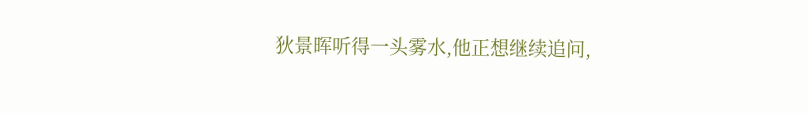狄景晖听得一头雾水,他正想继续追问,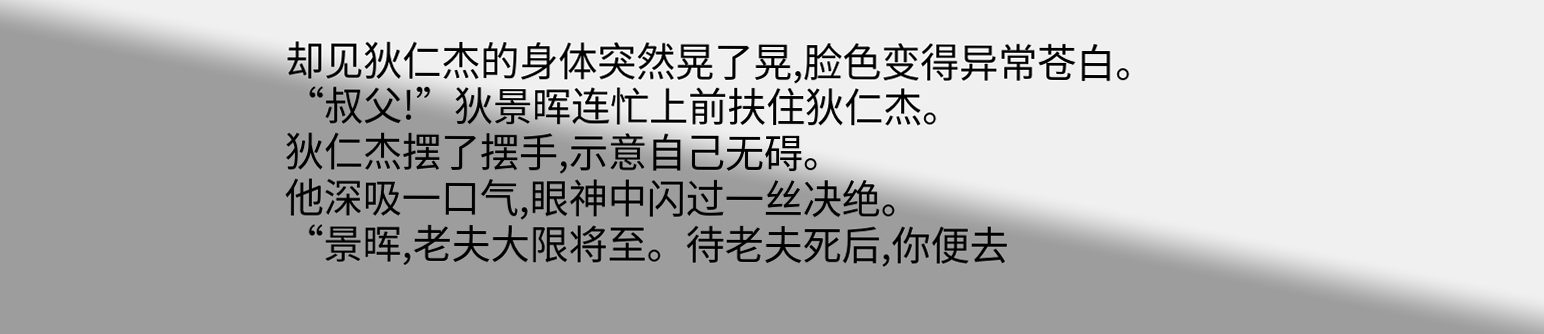却见狄仁杰的身体突然晃了晃,脸色变得异常苍白。
“叔父!”狄景晖连忙上前扶住狄仁杰。
狄仁杰摆了摆手,示意自己无碍。
他深吸一口气,眼神中闪过一丝决绝。
“景晖,老夫大限将至。待老夫死后,你便去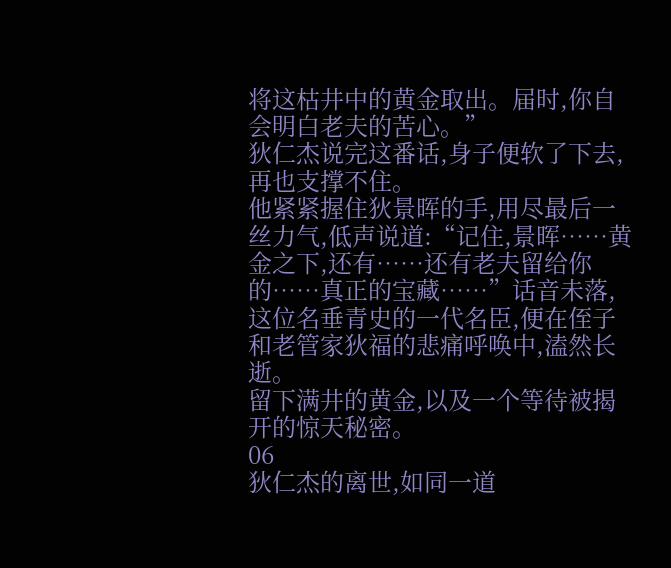将这枯井中的黄金取出。届时,你自会明白老夫的苦心。”
狄仁杰说完这番话,身子便软了下去,再也支撑不住。
他紧紧握住狄景晖的手,用尽最后一丝力气,低声说道:“记住,景晖……黄金之下,还有……还有老夫留给你的……真正的宝藏……”话音未落,这位名垂青史的一代名臣,便在侄子和老管家狄福的悲痛呼唤中,溘然长逝。
留下满井的黄金,以及一个等待被揭开的惊天秘密。
06
狄仁杰的离世,如同一道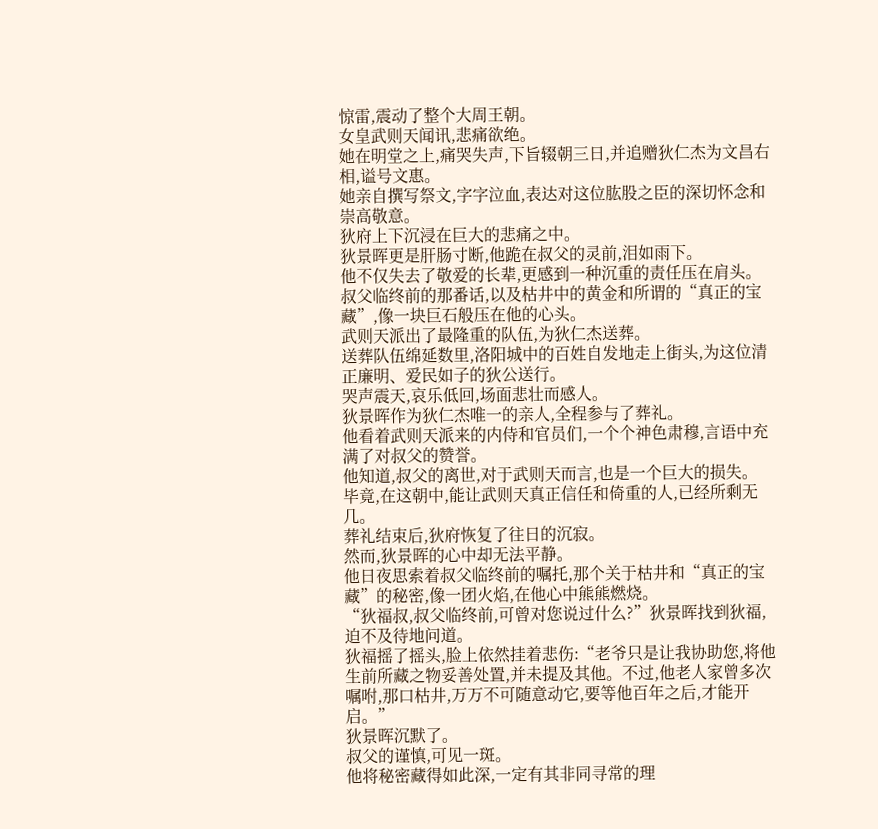惊雷,震动了整个大周王朝。
女皇武则天闻讯,悲痛欲绝。
她在明堂之上,痛哭失声,下旨辍朝三日,并追赠狄仁杰为文昌右相,谥号文惠。
她亲自撰写祭文,字字泣血,表达对这位肱股之臣的深切怀念和崇高敬意。
狄府上下沉浸在巨大的悲痛之中。
狄景晖更是肝肠寸断,他跪在叔父的灵前,泪如雨下。
他不仅失去了敬爱的长辈,更感到一种沉重的责任压在肩头。
叔父临终前的那番话,以及枯井中的黄金和所谓的“真正的宝藏”,像一块巨石般压在他的心头。
武则天派出了最隆重的队伍,为狄仁杰送葬。
送葬队伍绵延数里,洛阳城中的百姓自发地走上街头,为这位清正廉明、爱民如子的狄公送行。
哭声震天,哀乐低回,场面悲壮而感人。
狄景晖作为狄仁杰唯一的亲人,全程参与了葬礼。
他看着武则天派来的内侍和官员们,一个个神色肃穆,言语中充满了对叔父的赞誉。
他知道,叔父的离世,对于武则天而言,也是一个巨大的损失。
毕竟,在这朝中,能让武则天真正信任和倚重的人,已经所剩无几。
葬礼结束后,狄府恢复了往日的沉寂。
然而,狄景晖的心中却无法平静。
他日夜思索着叔父临终前的嘱托,那个关于枯井和“真正的宝藏”的秘密,像一团火焰,在他心中熊熊燃烧。
“狄福叔,叔父临终前,可曾对您说过什么?”狄景晖找到狄福,迫不及待地问道。
狄福摇了摇头,脸上依然挂着悲伤:“老爷只是让我协助您,将他生前所藏之物妥善处置,并未提及其他。不过,他老人家曾多次嘱咐,那口枯井,万万不可随意动它,要等他百年之后,才能开启。”
狄景晖沉默了。
叔父的谨慎,可见一斑。
他将秘密藏得如此深,一定有其非同寻常的理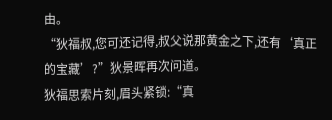由。
“狄福叔,您可还记得,叔父说那黄金之下,还有‘真正的宝藏’?”狄景晖再次问道。
狄福思索片刻,眉头紧锁:“真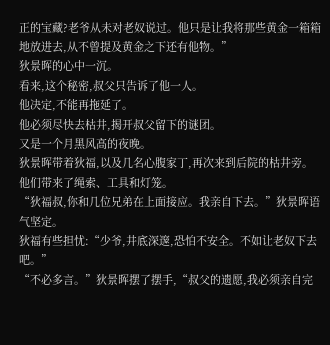正的宝藏?老爷从未对老奴说过。他只是让我将那些黄金一箱箱地放进去,从不曾提及黄金之下还有他物。”
狄景晖的心中一沉。
看来,这个秘密,叔父只告诉了他一人。
他决定,不能再拖延了。
他必须尽快去枯井,揭开叔父留下的谜团。
又是一个月黑风高的夜晚。
狄景晖带着狄福,以及几名心腹家丁,再次来到后院的枯井旁。
他们带来了绳索、工具和灯笼。
“狄福叔,你和几位兄弟在上面接应。我亲自下去。”狄景晖语气坚定。
狄福有些担忧:“少爷,井底深邃,恐怕不安全。不如让老奴下去吧。”
“不必多言。”狄景晖摆了摆手,“叔父的遗愿,我必须亲自完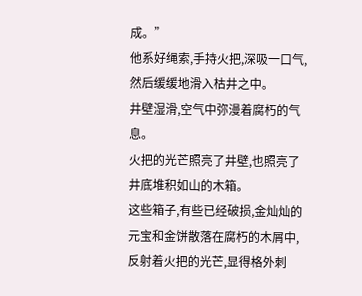成。”
他系好绳索,手持火把,深吸一口气,然后缓缓地滑入枯井之中。
井壁湿滑,空气中弥漫着腐朽的气息。
火把的光芒照亮了井壁,也照亮了井底堆积如山的木箱。
这些箱子,有些已经破损,金灿灿的元宝和金饼散落在腐朽的木屑中,反射着火把的光芒,显得格外刺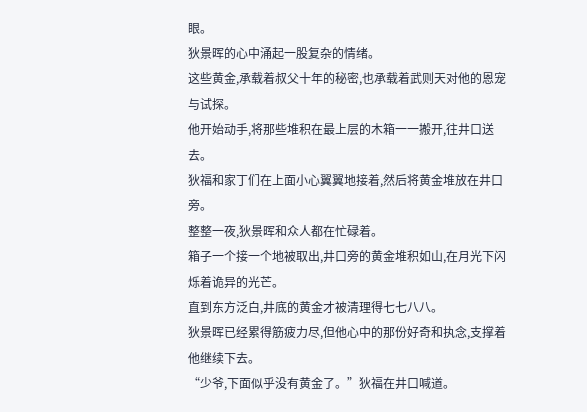眼。
狄景晖的心中涌起一股复杂的情绪。
这些黄金,承载着叔父十年的秘密,也承载着武则天对他的恩宠与试探。
他开始动手,将那些堆积在最上层的木箱一一搬开,往井口送去。
狄福和家丁们在上面小心翼翼地接着,然后将黄金堆放在井口旁。
整整一夜,狄景晖和众人都在忙碌着。
箱子一个接一个地被取出,井口旁的黄金堆积如山,在月光下闪烁着诡异的光芒。
直到东方泛白,井底的黄金才被清理得七七八八。
狄景晖已经累得筋疲力尽,但他心中的那份好奇和执念,支撑着他继续下去。
“少爷,下面似乎没有黄金了。”狄福在井口喊道。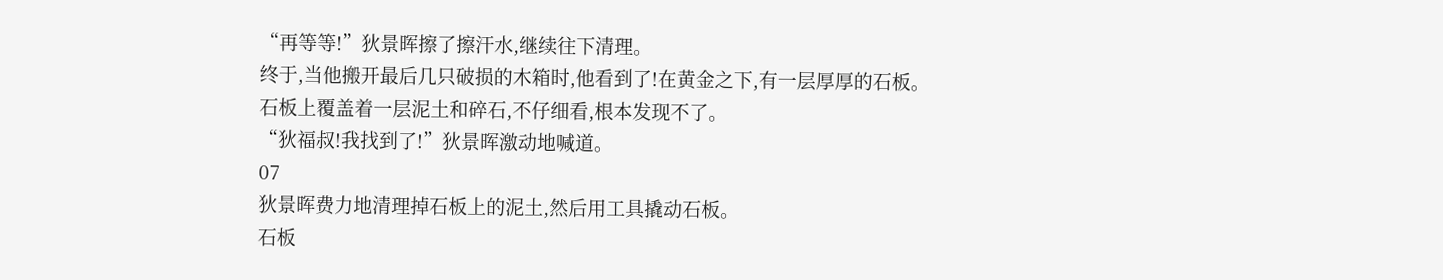“再等等!”狄景晖擦了擦汗水,继续往下清理。
终于,当他搬开最后几只破损的木箱时,他看到了!在黄金之下,有一层厚厚的石板。
石板上覆盖着一层泥土和碎石,不仔细看,根本发现不了。
“狄福叔!我找到了!”狄景晖激动地喊道。
07
狄景晖费力地清理掉石板上的泥土,然后用工具撬动石板。
石板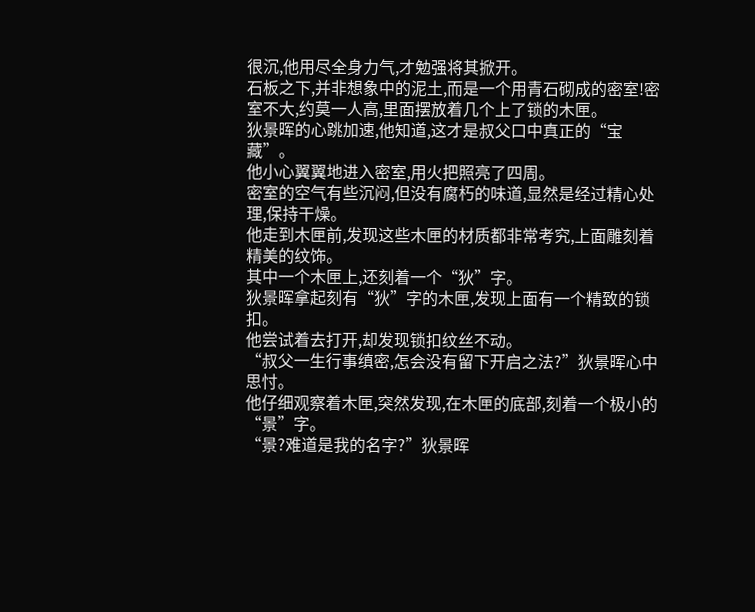很沉,他用尽全身力气,才勉强将其掀开。
石板之下,并非想象中的泥土,而是一个用青石砌成的密室!密室不大,约莫一人高,里面摆放着几个上了锁的木匣。
狄景晖的心跳加速,他知道,这才是叔父口中真正的“宝藏”。
他小心翼翼地进入密室,用火把照亮了四周。
密室的空气有些沉闷,但没有腐朽的味道,显然是经过精心处理,保持干燥。
他走到木匣前,发现这些木匣的材质都非常考究,上面雕刻着精美的纹饰。
其中一个木匣上,还刻着一个“狄”字。
狄景晖拿起刻有“狄”字的木匣,发现上面有一个精致的锁扣。
他尝试着去打开,却发现锁扣纹丝不动。
“叔父一生行事缜密,怎会没有留下开启之法?”狄景晖心中思忖。
他仔细观察着木匣,突然发现,在木匣的底部,刻着一个极小的“景”字。
“景?难道是我的名字?”狄景晖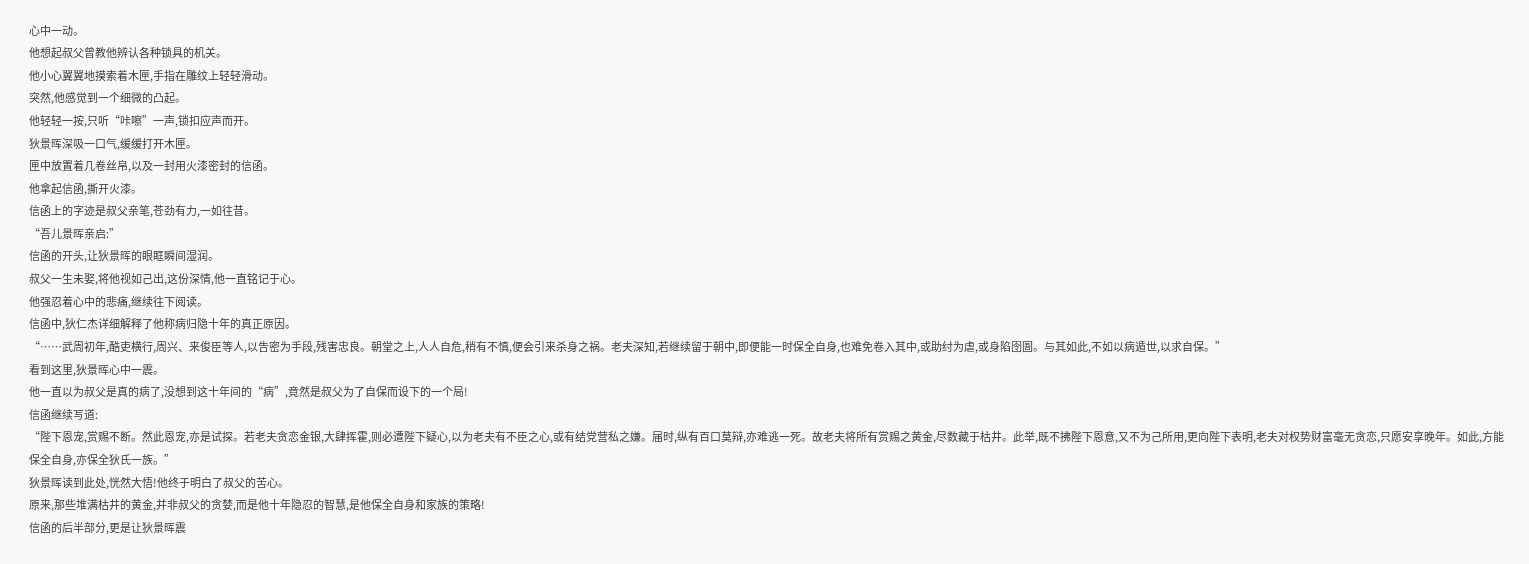心中一动。
他想起叔父曾教他辨认各种锁具的机关。
他小心翼翼地摸索着木匣,手指在雕纹上轻轻滑动。
突然,他感觉到一个细微的凸起。
他轻轻一按,只听“咔嚓”一声,锁扣应声而开。
狄景晖深吸一口气,缓缓打开木匣。
匣中放置着几卷丝帛,以及一封用火漆密封的信函。
他拿起信函,撕开火漆。
信函上的字迹是叔父亲笔,苍劲有力,一如往昔。
“吾儿景晖亲启:”
信函的开头,让狄景晖的眼眶瞬间湿润。
叔父一生未娶,将他视如己出,这份深情,他一直铭记于心。
他强忍着心中的悲痛,继续往下阅读。
信函中,狄仁杰详细解释了他称病归隐十年的真正原因。
“……武周初年,酷吏横行,周兴、来俊臣等人,以告密为手段,残害忠良。朝堂之上,人人自危,稍有不慎,便会引来杀身之祸。老夫深知,若继续留于朝中,即便能一时保全自身,也难免卷入其中,或助纣为虐,或身陷囹圄。与其如此,不如以病遁世,以求自保。”
看到这里,狄景晖心中一震。
他一直以为叔父是真的病了,没想到这十年间的“病”,竟然是叔父为了自保而设下的一个局!
信函继续写道:
“陛下恩宠,赏赐不断。然此恩宠,亦是试探。若老夫贪恋金银,大肆挥霍,则必遭陛下疑心,以为老夫有不臣之心,或有结党营私之嫌。届时,纵有百口莫辩,亦难逃一死。故老夫将所有赏赐之黄金,尽数藏于枯井。此举,既不拂陛下恩意,又不为己所用,更向陛下表明,老夫对权势财富毫无贪恋,只愿安享晚年。如此,方能保全自身,亦保全狄氏一族。”
狄景晖读到此处,恍然大悟!他终于明白了叔父的苦心。
原来,那些堆满枯井的黄金,并非叔父的贪婪,而是他十年隐忍的智慧,是他保全自身和家族的策略!
信函的后半部分,更是让狄景晖震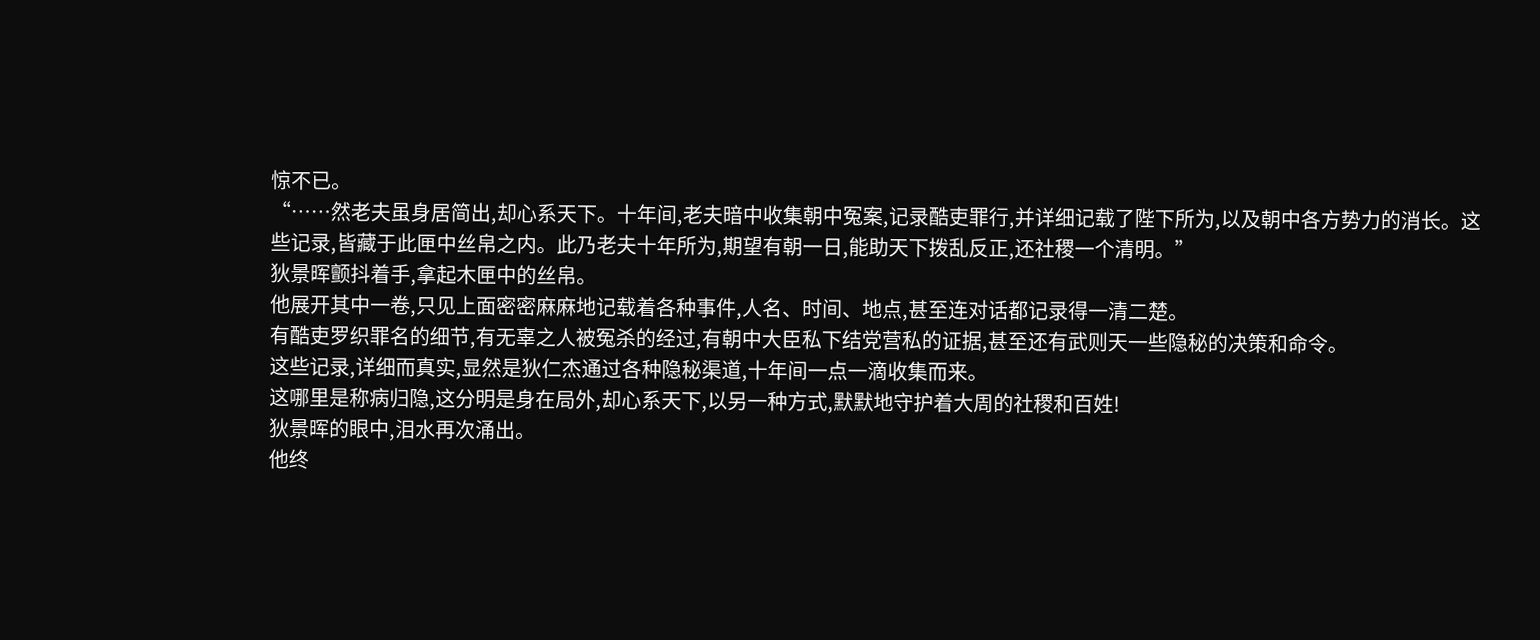惊不已。
“……然老夫虽身居简出,却心系天下。十年间,老夫暗中收集朝中冤案,记录酷吏罪行,并详细记载了陛下所为,以及朝中各方势力的消长。这些记录,皆藏于此匣中丝帛之内。此乃老夫十年所为,期望有朝一日,能助天下拨乱反正,还社稷一个清明。”
狄景晖颤抖着手,拿起木匣中的丝帛。
他展开其中一卷,只见上面密密麻麻地记载着各种事件,人名、时间、地点,甚至连对话都记录得一清二楚。
有酷吏罗织罪名的细节,有无辜之人被冤杀的经过,有朝中大臣私下结党营私的证据,甚至还有武则天一些隐秘的决策和命令。
这些记录,详细而真实,显然是狄仁杰通过各种隐秘渠道,十年间一点一滴收集而来。
这哪里是称病归隐,这分明是身在局外,却心系天下,以另一种方式,默默地守护着大周的社稷和百姓!
狄景晖的眼中,泪水再次涌出。
他终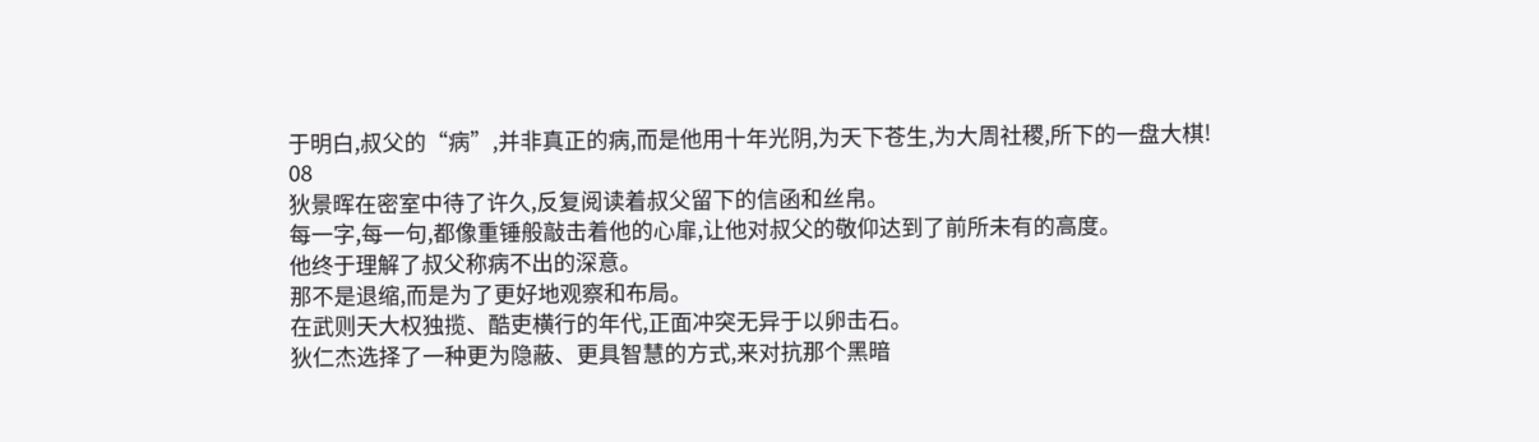于明白,叔父的“病”,并非真正的病,而是他用十年光阴,为天下苍生,为大周社稷,所下的一盘大棋!
08
狄景晖在密室中待了许久,反复阅读着叔父留下的信函和丝帛。
每一字,每一句,都像重锤般敲击着他的心扉,让他对叔父的敬仰达到了前所未有的高度。
他终于理解了叔父称病不出的深意。
那不是退缩,而是为了更好地观察和布局。
在武则天大权独揽、酷吏横行的年代,正面冲突无异于以卵击石。
狄仁杰选择了一种更为隐蔽、更具智慧的方式,来对抗那个黑暗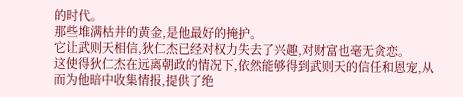的时代。
那些堆满枯井的黄金,是他最好的掩护。
它让武则天相信,狄仁杰已经对权力失去了兴趣,对财富也毫无贪恋。
这使得狄仁杰在远离朝政的情况下,依然能够得到武则天的信任和恩宠,从而为他暗中收集情报,提供了绝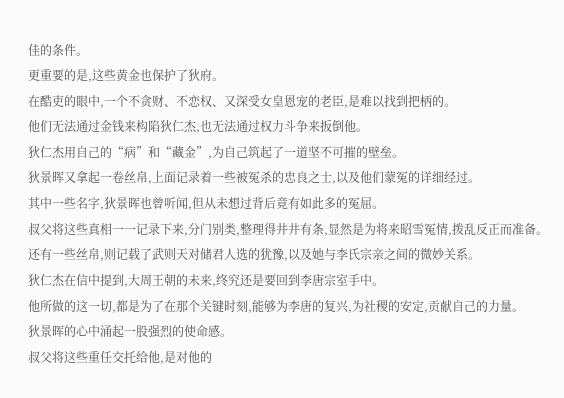佳的条件。
更重要的是,这些黄金也保护了狄府。
在酷吏的眼中,一个不贪财、不恋权、又深受女皇恩宠的老臣,是难以找到把柄的。
他们无法通过金钱来构陷狄仁杰,也无法通过权力斗争来扳倒他。
狄仁杰用自己的“病”和“藏金”,为自己筑起了一道坚不可摧的壁垒。
狄景晖又拿起一卷丝帛,上面记录着一些被冤杀的忠良之士,以及他们蒙冤的详细经过。
其中一些名字,狄景晖也曾听闻,但从未想过背后竟有如此多的冤屈。
叔父将这些真相一一记录下来,分门别类,整理得井井有条,显然是为将来昭雪冤情,拨乱反正而准备。
还有一些丝帛,则记载了武则天对储君人选的犹豫,以及她与李氏宗亲之间的微妙关系。
狄仁杰在信中提到,大周王朝的未来,终究还是要回到李唐宗室手中。
他所做的这一切,都是为了在那个关键时刻,能够为李唐的复兴,为社稷的安定,贡献自己的力量。
狄景晖的心中涌起一股强烈的使命感。
叔父将这些重任交托给他,是对他的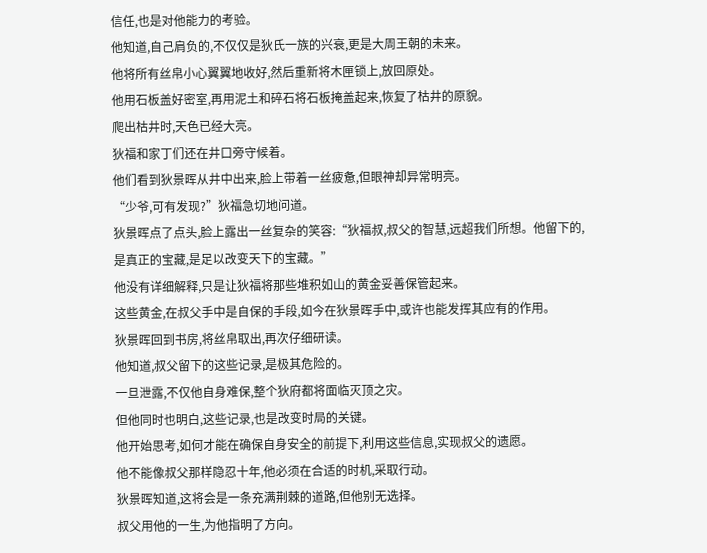信任,也是对他能力的考验。
他知道,自己肩负的,不仅仅是狄氏一族的兴衰,更是大周王朝的未来。
他将所有丝帛小心翼翼地收好,然后重新将木匣锁上,放回原处。
他用石板盖好密室,再用泥土和碎石将石板掩盖起来,恢复了枯井的原貌。
爬出枯井时,天色已经大亮。
狄福和家丁们还在井口旁守候着。
他们看到狄景晖从井中出来,脸上带着一丝疲惫,但眼神却异常明亮。
“少爷,可有发现?”狄福急切地问道。
狄景晖点了点头,脸上露出一丝复杂的笑容:“狄福叔,叔父的智慧,远超我们所想。他留下的,是真正的宝藏,是足以改变天下的宝藏。”
他没有详细解释,只是让狄福将那些堆积如山的黄金妥善保管起来。
这些黄金,在叔父手中是自保的手段,如今在狄景晖手中,或许也能发挥其应有的作用。
狄景晖回到书房,将丝帛取出,再次仔细研读。
他知道,叔父留下的这些记录,是极其危险的。
一旦泄露,不仅他自身难保,整个狄府都将面临灭顶之灾。
但他同时也明白,这些记录,也是改变时局的关键。
他开始思考,如何才能在确保自身安全的前提下,利用这些信息,实现叔父的遗愿。
他不能像叔父那样隐忍十年,他必须在合适的时机,采取行动。
狄景晖知道,这将会是一条充满荆棘的道路,但他别无选择。
叔父用他的一生,为他指明了方向。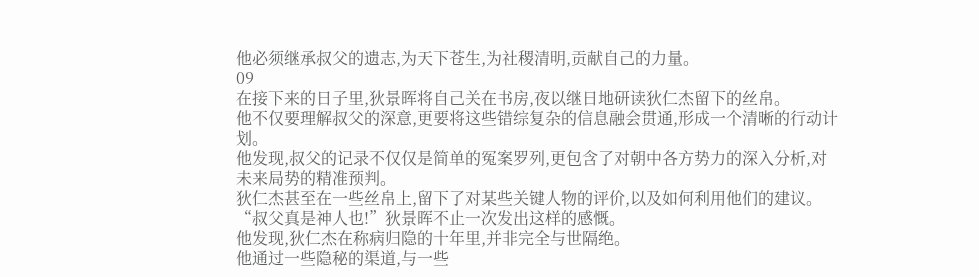他必须继承叔父的遗志,为天下苍生,为社稷清明,贡献自己的力量。
09
在接下来的日子里,狄景晖将自己关在书房,夜以继日地研读狄仁杰留下的丝帛。
他不仅要理解叔父的深意,更要将这些错综复杂的信息融会贯通,形成一个清晰的行动计划。
他发现,叔父的记录不仅仅是简单的冤案罗列,更包含了对朝中各方势力的深入分析,对未来局势的精准预判。
狄仁杰甚至在一些丝帛上,留下了对某些关键人物的评价,以及如何利用他们的建议。
“叔父真是神人也!”狄景晖不止一次发出这样的感慨。
他发现,狄仁杰在称病归隐的十年里,并非完全与世隔绝。
他通过一些隐秘的渠道,与一些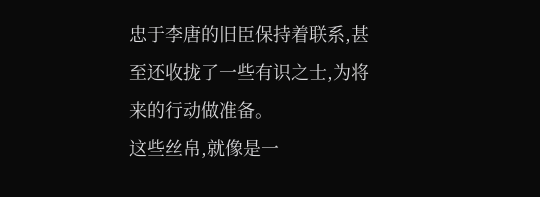忠于李唐的旧臣保持着联系,甚至还收拢了一些有识之士,为将来的行动做准备。
这些丝帛,就像是一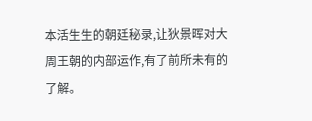本活生生的朝廷秘录,让狄景晖对大周王朝的内部运作,有了前所未有的了解。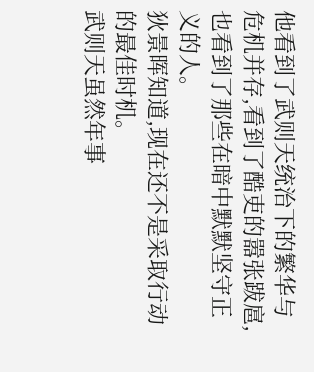他看到了武则天统治下的繁华与危机并存,看到了酷吏的嚣张跋扈,也看到了那些在暗中默默坚守正义的人。
狄景晖知道,现在还不是采取行动的最佳时机。
武则天虽然年事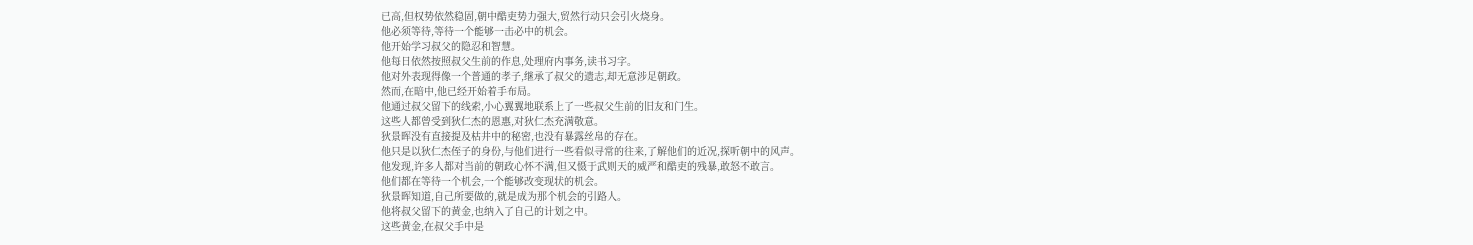已高,但权势依然稳固,朝中酷吏势力强大,贸然行动只会引火烧身。
他必须等待,等待一个能够一击必中的机会。
他开始学习叔父的隐忍和智慧。
他每日依然按照叔父生前的作息,处理府内事务,读书习字。
他对外表现得像一个普通的孝子,继承了叔父的遗志,却无意涉足朝政。
然而,在暗中,他已经开始着手布局。
他通过叔父留下的线索,小心翼翼地联系上了一些叔父生前的旧友和门生。
这些人都曾受到狄仁杰的恩惠,对狄仁杰充满敬意。
狄景晖没有直接提及枯井中的秘密,也没有暴露丝帛的存在。
他只是以狄仁杰侄子的身份,与他们进行一些看似寻常的往来,了解他们的近况,探听朝中的风声。
他发现,许多人都对当前的朝政心怀不满,但又慑于武则天的威严和酷吏的残暴,敢怒不敢言。
他们都在等待一个机会,一个能够改变现状的机会。
狄景晖知道,自己所要做的,就是成为那个机会的引路人。
他将叔父留下的黄金,也纳入了自己的计划之中。
这些黄金,在叔父手中是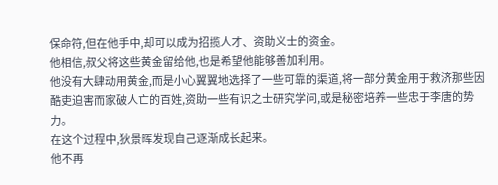保命符,但在他手中,却可以成为招揽人才、资助义士的资金。
他相信,叔父将这些黄金留给他,也是希望他能够善加利用。
他没有大肆动用黄金,而是小心翼翼地选择了一些可靠的渠道,将一部分黄金用于救济那些因酷吏迫害而家破人亡的百姓,资助一些有识之士研究学问,或是秘密培养一些忠于李唐的势力。
在这个过程中,狄景晖发现自己逐渐成长起来。
他不再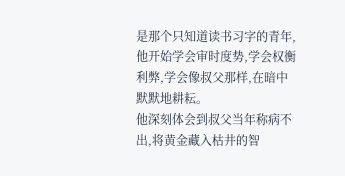是那个只知道读书习字的青年,他开始学会审时度势,学会权衡利弊,学会像叔父那样,在暗中默默地耕耘。
他深刻体会到叔父当年称病不出,将黄金藏入枯井的智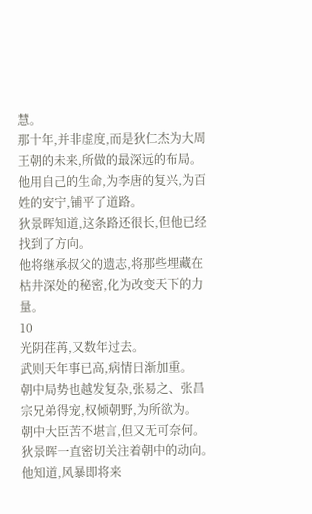慧。
那十年,并非虚度,而是狄仁杰为大周王朝的未来,所做的最深远的布局。
他用自己的生命,为李唐的复兴,为百姓的安宁,铺平了道路。
狄景晖知道,这条路还很长,但他已经找到了方向。
他将继承叔父的遗志,将那些埋藏在枯井深处的秘密,化为改变天下的力量。
10
光阴荏苒,又数年过去。
武则天年事已高,病情日渐加重。
朝中局势也越发复杂,张易之、张昌宗兄弟得宠,权倾朝野,为所欲为。
朝中大臣苦不堪言,但又无可奈何。
狄景晖一直密切关注着朝中的动向。
他知道,风暴即将来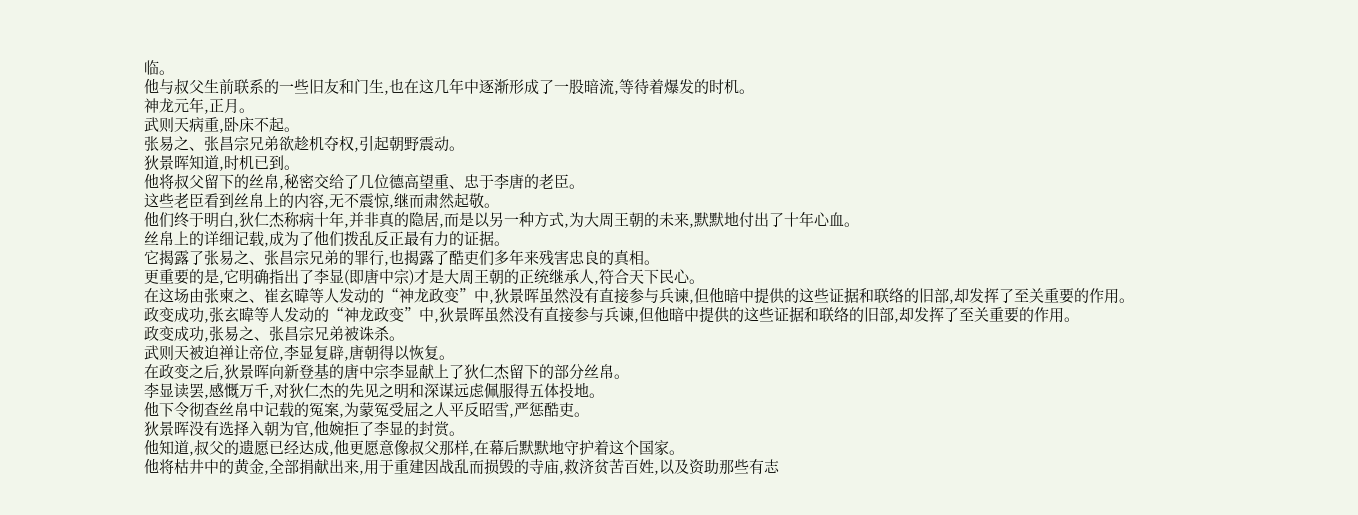临。
他与叔父生前联系的一些旧友和门生,也在这几年中逐渐形成了一股暗流,等待着爆发的时机。
神龙元年,正月。
武则天病重,卧床不起。
张易之、张昌宗兄弟欲趁机夺权,引起朝野震动。
狄景晖知道,时机已到。
他将叔父留下的丝帛,秘密交给了几位德高望重、忠于李唐的老臣。
这些老臣看到丝帛上的内容,无不震惊,继而肃然起敬。
他们终于明白,狄仁杰称病十年,并非真的隐居,而是以另一种方式,为大周王朝的未来,默默地付出了十年心血。
丝帛上的详细记载,成为了他们拨乱反正最有力的证据。
它揭露了张易之、张昌宗兄弟的罪行,也揭露了酷吏们多年来残害忠良的真相。
更重要的是,它明确指出了李显(即唐中宗)才是大周王朝的正统继承人,符合天下民心。
在这场由张柬之、崔玄暐等人发动的“神龙政变”中,狄景晖虽然没有直接参与兵谏,但他暗中提供的这些证据和联络的旧部,却发挥了至关重要的作用。
政变成功,张玄暐等人发动的“神龙政变”中,狄景晖虽然没有直接参与兵谏,但他暗中提供的这些证据和联络的旧部,却发挥了至关重要的作用。
政变成功,张易之、张昌宗兄弟被诛杀。
武则天被迫禅让帝位,李显复辟,唐朝得以恢复。
在政变之后,狄景晖向新登基的唐中宗李显献上了狄仁杰留下的部分丝帛。
李显读罢,感慨万千,对狄仁杰的先见之明和深谋远虑佩服得五体投地。
他下令彻查丝帛中记载的冤案,为蒙冤受屈之人平反昭雪,严惩酷吏。
狄景晖没有选择入朝为官,他婉拒了李显的封赏。
他知道,叔父的遗愿已经达成,他更愿意像叔父那样,在幕后默默地守护着这个国家。
他将枯井中的黄金,全部捐献出来,用于重建因战乱而损毁的寺庙,救济贫苦百姓,以及资助那些有志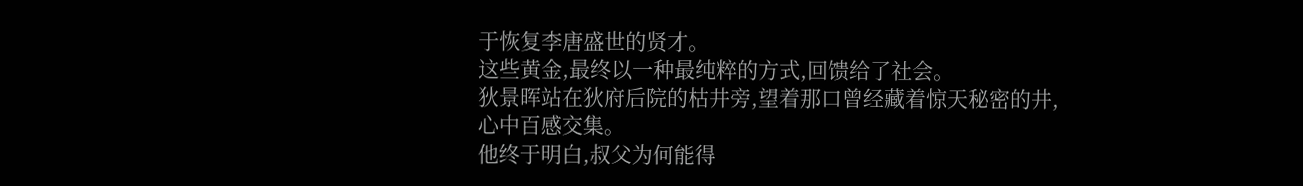于恢复李唐盛世的贤才。
这些黄金,最终以一种最纯粹的方式,回馈给了社会。
狄景晖站在狄府后院的枯井旁,望着那口曾经藏着惊天秘密的井,心中百感交集。
他终于明白,叔父为何能得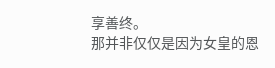享善终。
那并非仅仅是因为女皇的恩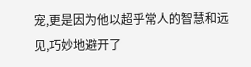宠,更是因为他以超乎常人的智慧和远见,巧妙地避开了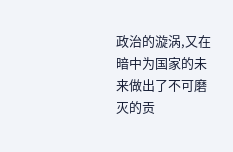政治的漩涡,又在暗中为国家的未来做出了不可磨灭的贡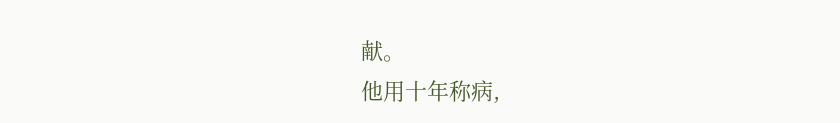献。
他用十年称病,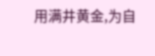用满井黄金,为自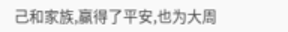己和家族,赢得了平安,也为大周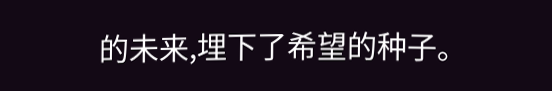的未来,埋下了希望的种子。